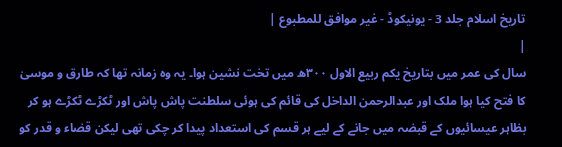تاریخ اسلام جلد 3 - یونیکوڈ - غیر موافق للمطبوع |
|
سال کی عمر میں بتاریخ یکم ربیع الاول ۳۰۰ھ میں تخت نشین ہوا۔ یہ وہ زمانہ تھا کہ طارق و موسیٰ کا فتح کیا ہوا ملک اور عبدالرحمن الداخل کی قائم کی ہوئی سلطنت پاش پاش اور ٹکڑے ٹکڑے ہو کر بظاہر عیسائیوں کے قبضہ میں جانے کے لیے ہر قسم کی استعداد پیدا کر چکی تھی لیکن قضاء و قدر کو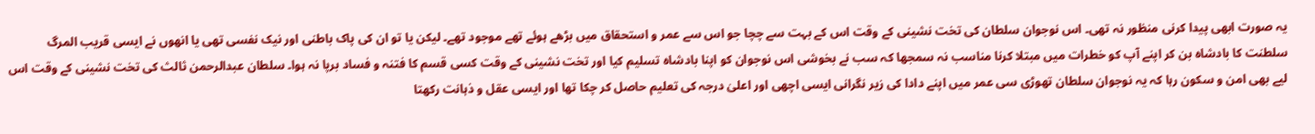یہ صورت ابھی پیدا کرنی منظور نہ تھی۔ اس نوجوان سلطان کی تخت نشینی کے وقت اس کے بہت سے چچا جو اس سے عمر و استحقاق میں بڑھے ہوئے تھے موجود تھے۔ لیکن یا تو ان کی پاک باطنی اور نیک نفسی تھی یا انھوں نے ایسی قریب المرگ سلطنت کا بادشاہ بن کر اپنے آپ کو خطرات میں مبتلا کرنا مناسب نہ سمجھا کہ سب نے بخوشی اس نوجوان کو اپنا بادشاہ تسلیم کیا اور تخت نشینی کے وقت کسی قسم کا فتنہ و فساد برپا نہ ہوا۔ سلطان عبدالرحمن ثالث کی تخت نشینی کے وقت اس لیے بھی امن و سکون رہا کہ یہ نوجوان سلطان تھوڑی سی عمر میں اپنے دادا کی زیر نگرانی ایسی اچھی اور اعلیٰ درجہ کی تعلیم حاصل کر چکا تھا اور ایسی عقل و ذہانت رکھتا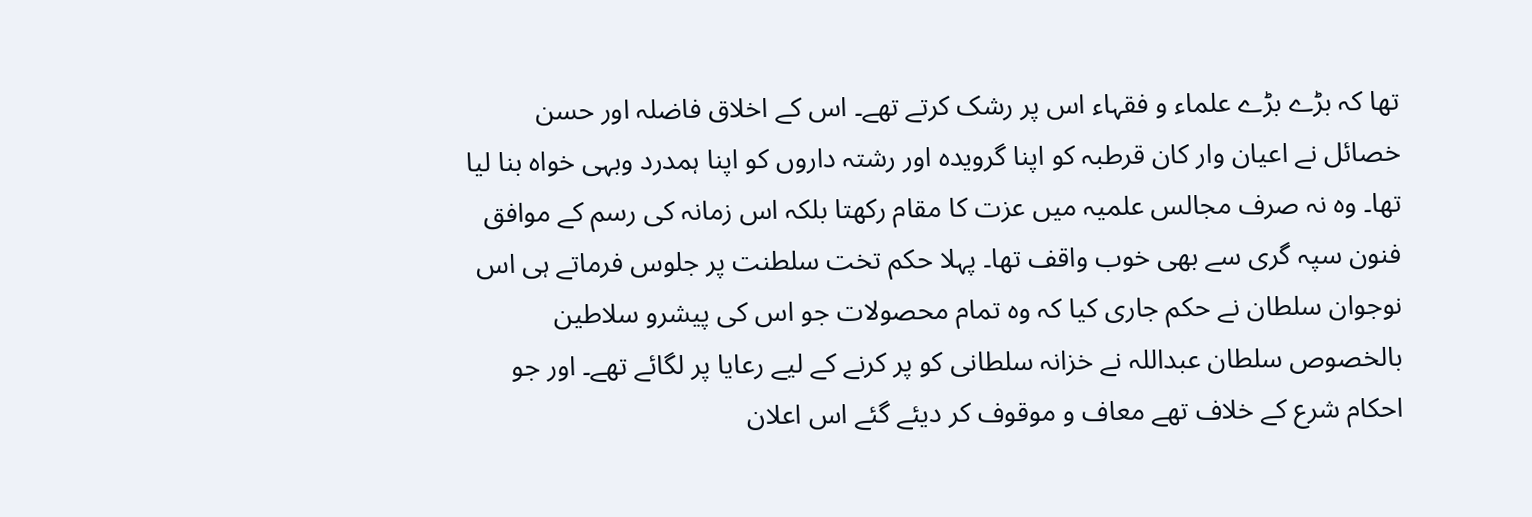تھا کہ بڑے بڑے علماء و فقہاء اس پر رشک کرتے تھے۔ اس کے اخلاق فاضلہ اور حسن خصائل نے اعیان وار کان قرطبہ کو اپنا گرویدہ اور رشتہ داروں کو اپنا ہمدرد وبہی خواہ بنا لیا تھا۔ وہ نہ صرف مجالس علمیہ میں عزت کا مقام رکھتا بلکہ اس زمانہ کی رسم کے موافق فنون سپہ گری سے بھی خوب واقف تھا۔ پہلا حکم تخت سلطنت پر جلوس فرماتے ہی اس نوجوان سلطان نے حکم جاری کیا کہ وہ تمام محصولات جو اس کی پیشرو سلاطین بالخصوص سلطان عبداللہ نے خزانہ سلطانی کو پر کرنے کے لیے رعایا پر لگائے تھے۔ اور جو احکام شرع کے خلاف تھے معاف و موقوف کر دیئے گئے اس اعلان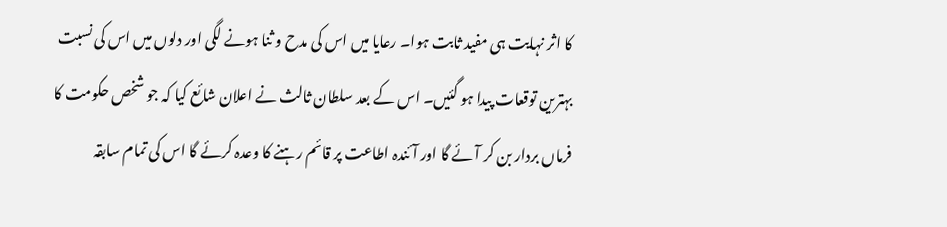کا اثر نہایت ہی مفید ثابت ہوا۔ رعایا میں اس کی مدح و ثنا ہونے لگی اور دلوں میں اس کی نسبت بہترین توقعات پیدا ہو گئیں۔ اس کے بعد سلطان ثالث نے اعلان شائع کیا کہ جو شخص حکومت کا فرماں بردار بن کر آئے گا اور آئندہ اطاعت پر قائم رہنے کا وعدہ کرئے گا اس کی تمام سابقہ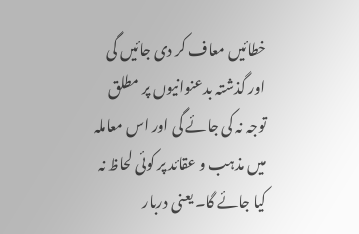خطائیں معاف کر دی جائیں گی اور گذشتہ بدعنوانیوں پر مطلق توجہ نہ کی جائے گی اور اس معاملہ میں مذہب و عقائد پر کوئی لحاظ نہ کیا جائے گا۔ یعنی دربار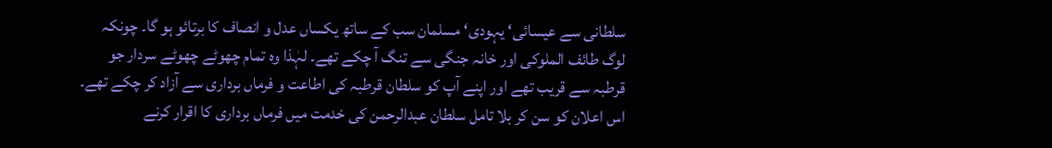سلطانی سے عیسائی‘ یہودی‘ مسلمان سب کے ساتھ یکساں عدل و انصاف کا برتائو ہو گا۔ چونکہ لوگ طائف الملوکی اور خانہ جنگی سے تنگ آ چکے تھے۔ لہٰذا وہ تمام چھوٹے چھوٹے سردار جو قرطبہ سے قریب تھے اور اپنے آپ کو سلطان قرطبہ کی اطاعت و فرماں برداری سے آزاد کر چکے تھے۔ اس اعلان کو سن کر بلا تامل سلطان عبدالرحمن کی خدمت میں فرماں برداری کا اقرار کرنے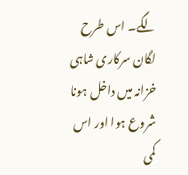لگے۔ اس طرح لگان سرکاری شاہی خزانہ میں داخل ہونا شروع ہوا اور اس کمی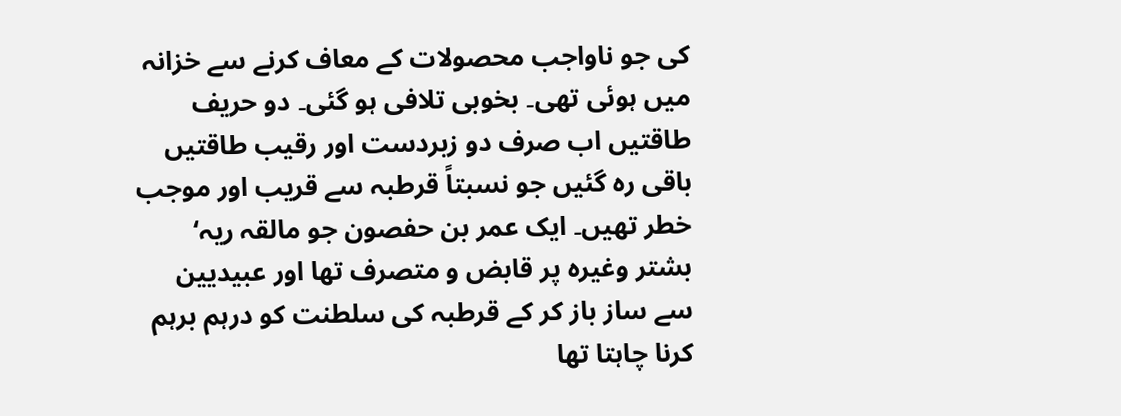کی جو ناواجب محصولات کے معاف کرنے سے خزانہ میں ہوئی تھی۔ بخوبی تلافی ہو گئی۔ دو حریف طاقتیں اب صرف دو زبردست اور رقیب طاقتیں باقی رہ گئیں جو نسبتاً قرطبہ سے قریب اور موجب خطر تھیں۔ ایک عمر بن حفصون جو مالقہ ریہ‘ بشتر وغیرہ پر قابض و متصرف تھا اور عبیدیین سے ساز باز کر کے قرطبہ کی سلطنت کو درہم برہم کرنا چاہتا تھا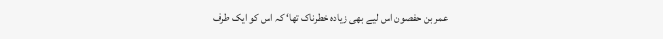عمر بن حفصون اس لیے بھی زیادہ خطرناک تھا‘ کہ اس کو ایک طرف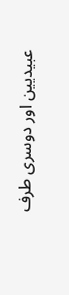عبیدیین اور دوسری طرف